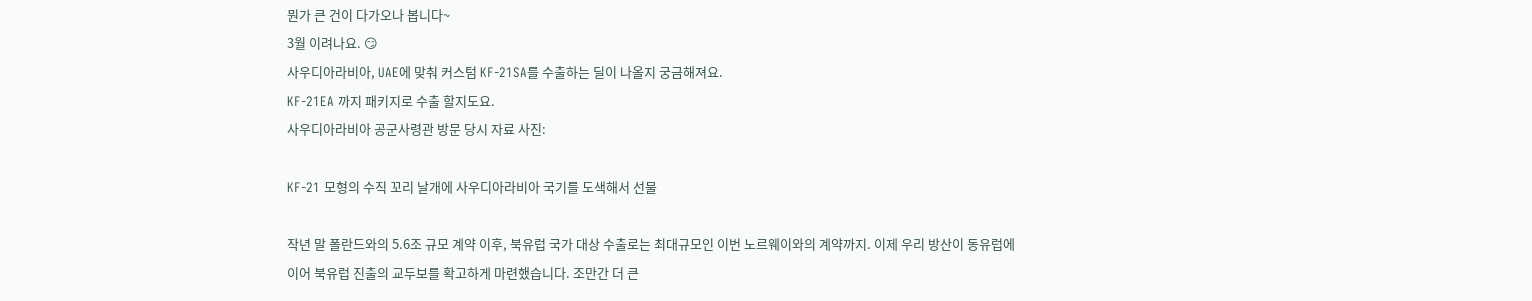뭔가 큰 건이 다가오나 봅니다~
3월 이려나요. 😏
사우디아라비아, UAE에 맞춰 커스텀 KF-21SA를 수출하는 딜이 나올지 궁금해져요.
KF-21EA 까지 패키지로 수출 할지도요.
사우디아라비아 공군사령관 방문 당시 자료 사진:

KF-21 모형의 수직 꼬리 날개에 사우디아라비아 국기를 도색해서 선물

작년 말 폴란드와의 5.6조 규모 계약 이후, 북유럽 국가 대상 수출로는 최대규모인 이번 노르웨이와의 계약까지. 이제 우리 방산이 동유럽에 이어 북유럽 진출의 교두보를 확고하게 마련했습니다. 조만간 더 큰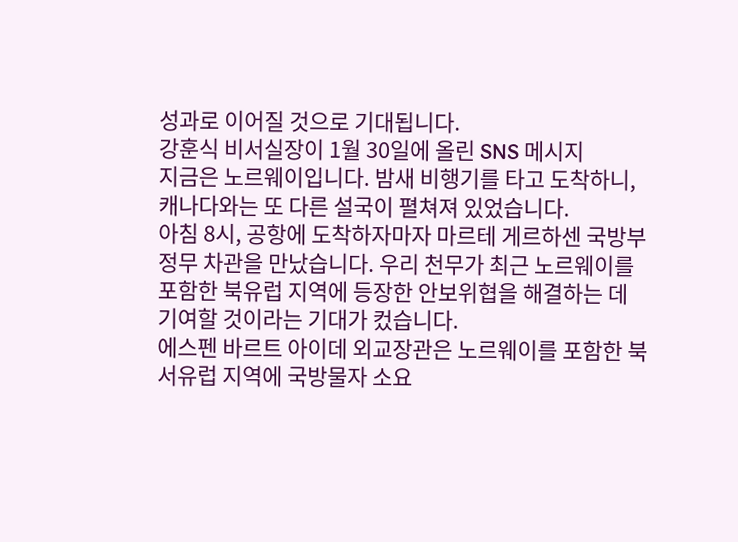성과로 이어질 것으로 기대됩니다.
강훈식 비서실장이 1월 30일에 올린 SNS 메시지
지금은 노르웨이입니다. 밤새 비행기를 타고 도착하니, 캐나다와는 또 다른 설국이 펼쳐져 있었습니다.
아침 8시, 공항에 도착하자마자 마르테 게르하센 국방부 정무 차관을 만났습니다. 우리 천무가 최근 노르웨이를 포함한 북유럽 지역에 등장한 안보위협을 해결하는 데 기여할 것이라는 기대가 컸습니다.
에스펜 바르트 아이데 외교장관은 노르웨이를 포함한 북서유럽 지역에 국방물자 소요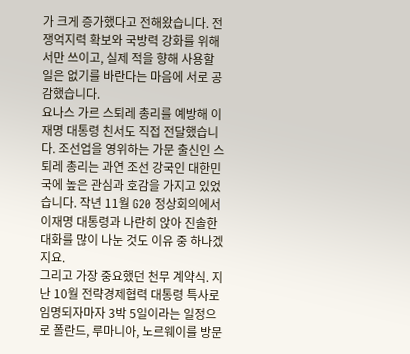가 크게 증가했다고 전해왔습니다. 전쟁억지력 확보와 국방력 강화를 위해서만 쓰이고, 실제 적을 향해 사용할 일은 없기를 바란다는 마음에 서로 공감했습니다.
요나스 가르 스퇴레 총리를 예방해 이재명 대통령 친서도 직접 전달했습니다. 조선업을 영위하는 가문 출신인 스퇴레 총리는 과연 조선 강국인 대한민국에 높은 관심과 호감을 가지고 있었습니다. 작년 11월 G20 정상회의에서 이재명 대통령과 나란히 앉아 진솔한 대화를 많이 나눈 것도 이유 중 하나겠지요.
그리고 가장 중요했던 천무 계약식. 지난 10월 전략경제협력 대통령 특사로 임명되자마자 3박 5일이라는 일정으로 폴란드, 루마니아, 노르웨이를 방문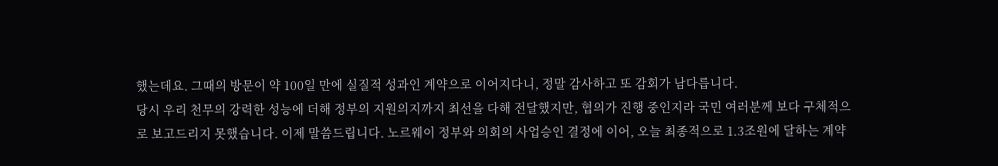했는데요. 그때의 방문이 약 100일 만에 실질적 성과인 계약으로 이어지다니, 정말 감사하고 또 감회가 남다릅니다.
당시 우리 천무의 강력한 성능에 더해 정부의 지원의지까지 최선을 다해 전달했지만, 협의가 진행 중인지라 국민 여러분께 보다 구체적으로 보고드리지 못했습니다. 이제 말씀드립니다. 노르웨이 정부와 의회의 사업승인 결정에 이어, 오늘 최종적으로 1.3조원에 달하는 계약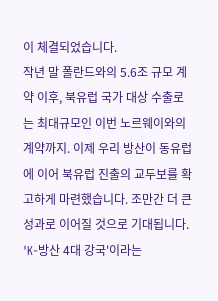이 체결되었습니다.
작년 말 폴란드와의 5.6조 규모 계약 이후, 북유럽 국가 대상 수출로는 최대규모인 이번 노르웨이와의 계약까지. 이제 우리 방산이 동유럽에 이어 북유럽 진출의 교두보를 확고하게 마련했습니다. 조만간 더 큰 성과로 이어질 것으로 기대됩니다.
'K-방산 4대 강국'이라는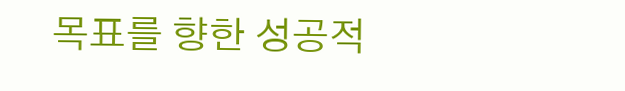목표를 향한 성공적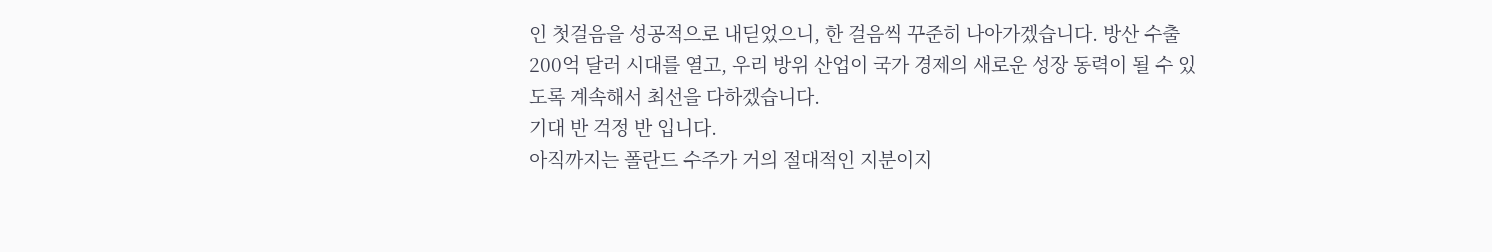인 첫걸음을 성공적으로 내딛었으니, 한 걸음씩 꾸준히 나아가겠습니다. 방산 수출 200억 달러 시대를 열고, 우리 방위 산업이 국가 경제의 새로운 성장 동력이 될 수 있도록 계속해서 최선을 다하겠습니다.
기대 반 걱정 반 입니다.
아직까지는 폴란드 수주가 거의 절대적인 지분이지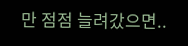만 점점 늘려갔으면..